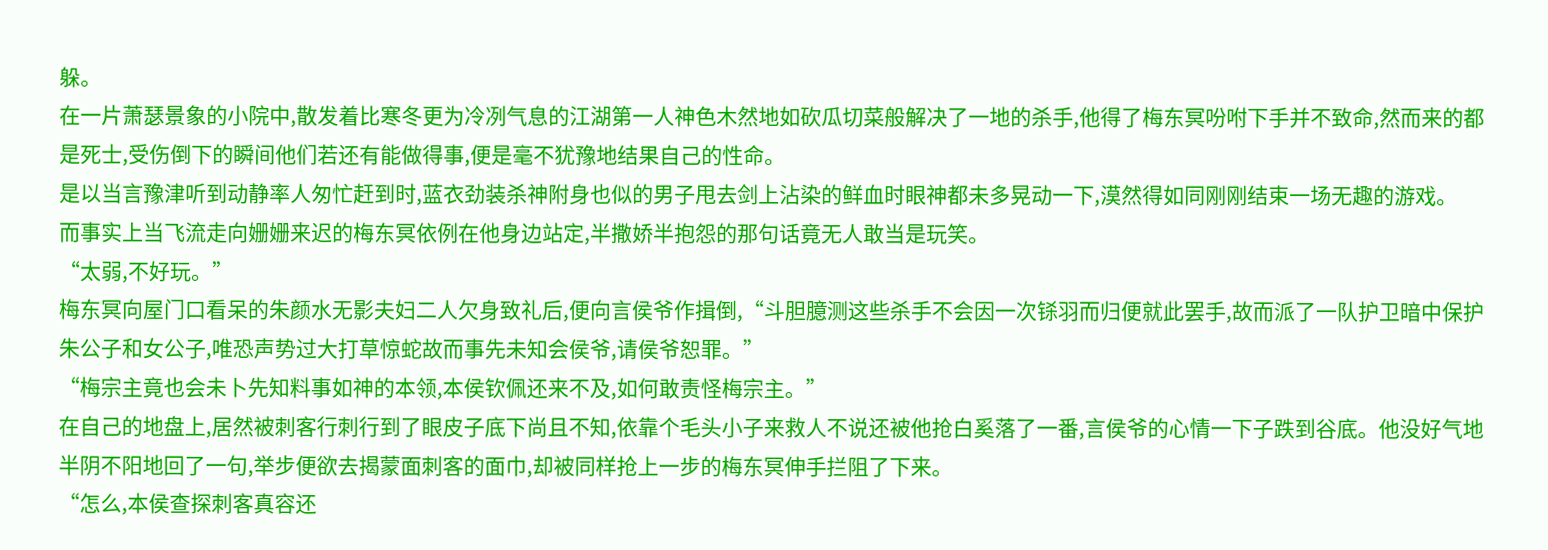躲。
在一片萧瑟景象的小院中,散发着比寒冬更为冷冽气息的江湖第一人神色木然地如砍瓜切菜般解决了一地的杀手,他得了梅东冥吩咐下手并不致命,然而来的都是死士,受伤倒下的瞬间他们若还有能做得事,便是毫不犹豫地结果自己的性命。
是以当言豫津听到动静率人匆忙赶到时,蓝衣劲装杀神附身也似的男子甩去剑上沾染的鲜血时眼神都未多晃动一下,漠然得如同刚刚结束一场无趣的游戏。
而事实上当飞流走向姗姗来迟的梅东冥依例在他身边站定,半撒娇半抱怨的那句话竟无人敢当是玩笑。
“太弱,不好玩。”
梅东冥向屋门口看呆的朱颜水无影夫妇二人欠身致礼后,便向言侯爷作揖倒,“斗胆臆测这些杀手不会因一次铩羽而归便就此罢手,故而派了一队护卫暗中保护朱公子和女公子,唯恐声势过大打草惊蛇故而事先未知会侯爷,请侯爷恕罪。”
“梅宗主竟也会未卜先知料事如神的本领,本侯钦佩还来不及,如何敢责怪梅宗主。”
在自己的地盘上,居然被刺客行刺行到了眼皮子底下尚且不知,依靠个毛头小子来救人不说还被他抢白奚落了一番,言侯爷的心情一下子跌到谷底。他没好气地半阴不阳地回了一句,举步便欲去揭蒙面刺客的面巾,却被同样抢上一步的梅东冥伸手拦阻了下来。
“怎么,本侯查探刺客真容还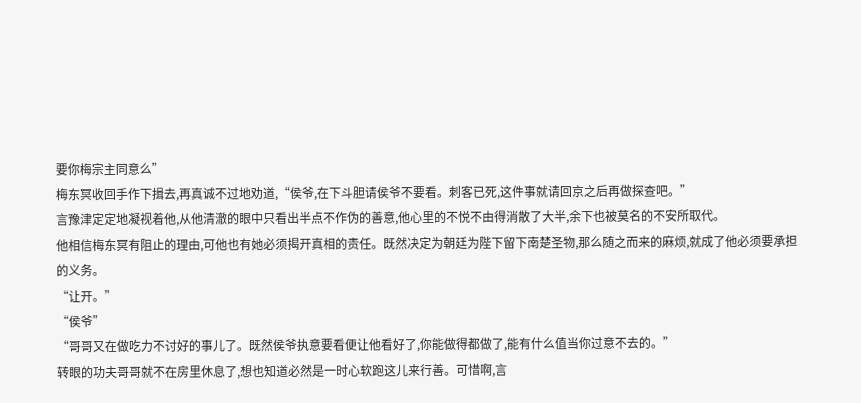要你梅宗主同意么”
梅东冥收回手作下揖去,再真诚不过地劝道,“侯爷,在下斗胆请侯爷不要看。刺客已死,这件事就请回京之后再做探查吧。”
言豫津定定地凝视着他,从他清澈的眼中只看出半点不作伪的善意,他心里的不悦不由得消散了大半,余下也被莫名的不安所取代。
他相信梅东冥有阻止的理由,可他也有她必须揭开真相的责任。既然决定为朝廷为陛下留下南楚圣物,那么随之而来的麻烦,就成了他必须要承担的义务。
“让开。”
“侯爷”
“哥哥又在做吃力不讨好的事儿了。既然侯爷执意要看便让他看好了,你能做得都做了,能有什么值当你过意不去的。”
转眼的功夫哥哥就不在房里休息了,想也知道必然是一时心软跑这儿来行善。可惜啊,言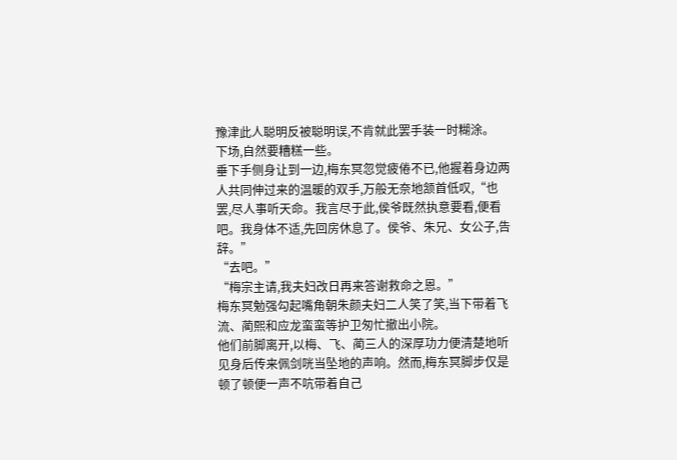豫津此人聪明反被聪明误,不肯就此罢手装一时糊涂。
下场,自然要糟糕一些。
垂下手侧身让到一边,梅东冥忽觉疲倦不已,他握着身边两人共同伸过来的温暖的双手,万般无奈地颔首低叹,“也罢,尽人事听天命。我言尽于此,侯爷既然执意要看,便看吧。我身体不适,先回房休息了。侯爷、朱兄、女公子,告辞。”
“去吧。”
“梅宗主请,我夫妇改日再来答谢救命之恩。”
梅东冥勉强勾起嘴角朝朱颜夫妇二人笑了笑,当下带着飞流、蔺熙和应龙蛮蛮等护卫匆忙撤出小院。
他们前脚离开,以梅、飞、蔺三人的深厚功力便清楚地听见身后传来佩剑咣当坠地的声响。然而,梅东冥脚步仅是顿了顿便一声不吭带着自己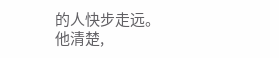的人快步走远。
他清楚,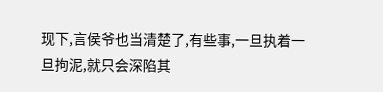现下,言侯爷也当清楚了,有些事,一旦执着一旦拘泥,就只会深陷其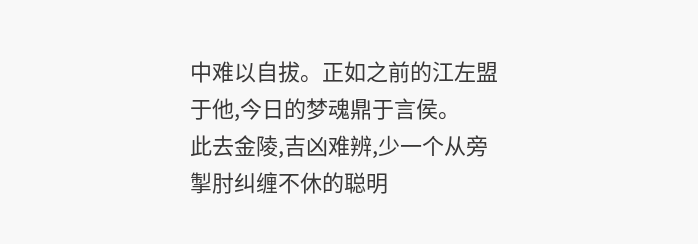中难以自拔。正如之前的江左盟于他,今日的梦魂鼎于言侯。
此去金陵,吉凶难辨,少一个从旁掣肘纠缠不休的聪明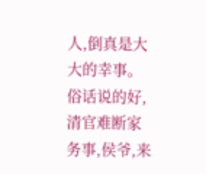人,倒真是大大的幸事。
俗话说的好,清官难断家务事,侯爷,来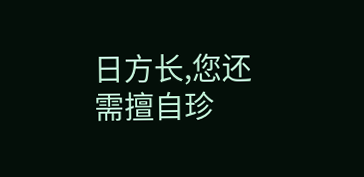日方长,您还需擅自珍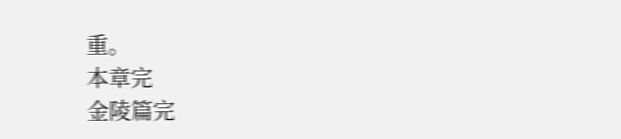重。
本章完
金陵篇完